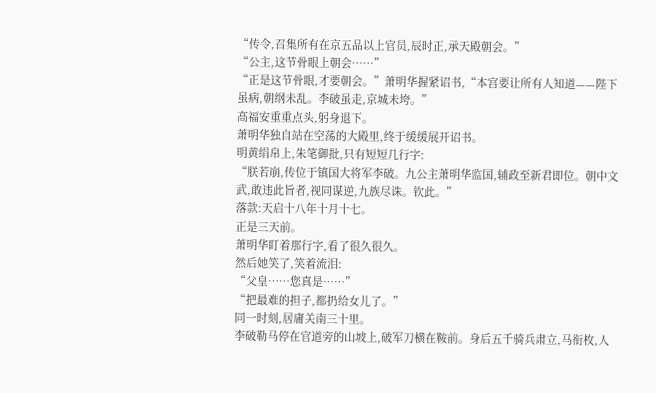“传令,召集所有在京五品以上官员,辰时正,承天殿朝会。”
“公主,这节骨眼上朝会……”
“正是这节骨眼,才要朝会。”萧明华握紧诏书,“本宫要让所有人知道——陛下虽病,朝纲未乱。李破虽走,京城未垮。”
高福安重重点头,躬身退下。
萧明华独自站在空荡的大殿里,终于缓缓展开诏书。
明黄绢帛上,朱笔御批,只有短短几行字:
“朕若崩,传位于镇国大将军李破。九公主萧明华监国,辅政至新君即位。朝中文武,敢违此旨者,视同谋逆,九族尽诛。钦此。”
落款:天启十八年十月十七。
正是三天前。
萧明华盯着那行字,看了很久很久。
然后她笑了,笑着流泪:
“父皇……您真是……”
“把最难的担子,都扔给女儿了。”
同一时刻,居庸关南三十里。
李破勒马停在官道旁的山坡上,破军刀横在鞍前。身后五千骑兵肃立,马衔枚,人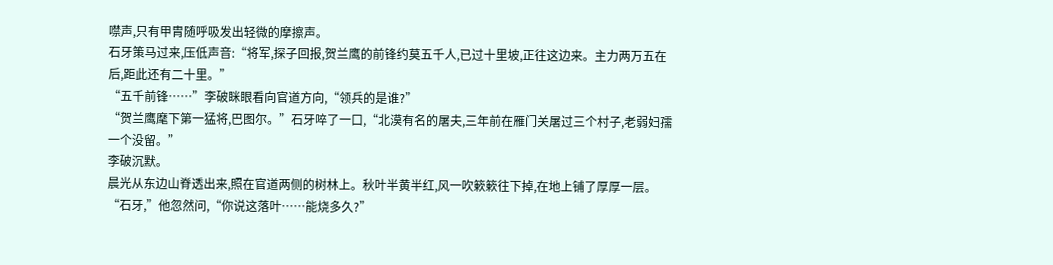噤声,只有甲胄随呼吸发出轻微的摩擦声。
石牙策马过来,压低声音:“将军,探子回报,贺兰鹰的前锋约莫五千人,已过十里坡,正往这边来。主力两万五在后,距此还有二十里。”
“五千前锋……”李破眯眼看向官道方向,“领兵的是谁?”
“贺兰鹰麾下第一猛将,巴图尔。”石牙啐了一口,“北漠有名的屠夫,三年前在雁门关屠过三个村子,老弱妇孺一个没留。”
李破沉默。
晨光从东边山脊透出来,照在官道两侧的树林上。秋叶半黄半红,风一吹簌簌往下掉,在地上铺了厚厚一层。
“石牙,”他忽然问,“你说这落叶……能烧多久?”